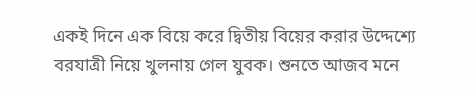একই দিনে এক বিয়ে করে দ্বিতীয় বিয়ের করার উদ্দেশ্যে বরযাত্রী নিয়ে খুলনায় গেল যুবক। শুনতে আজব মনে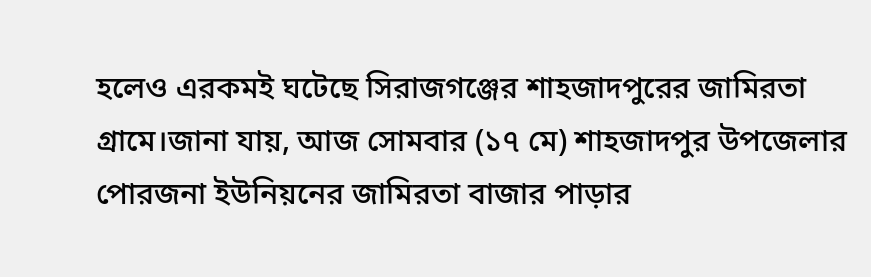হলেও এরকমই ঘটেছে সিরাজগঞ্জের শাহজাদপুরের জামিরতা গ্রামে।জানা যায়, আজ সোমবার (১৭ মে) শাহজাদপুর উপজেলার পোরজনা ইউনিয়নের জামিরতা বাজার পাড়ার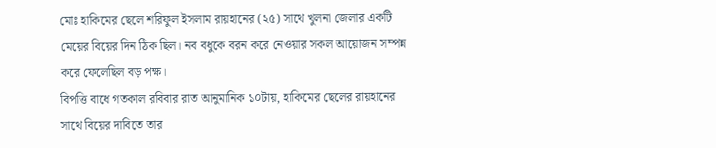মোঃ হাকিমের ছেলে শরিফুল ইসলাম রায়হানের (২৫) সাথে খুলনা জেলার একটি মেয়ের বিয়ের দিন ঠিক ছিল। নব বধুকে বরন করে নেওয়ার সকল আয়োজন সম্পন্ন করে ফেলেছিল বড় পক্ষ।
বিপত্তি বাধে গতকাল রবিবার রাত আনুমানিক ১০টায়, হাকিমের ছেলের রায়হানের সাথে বিয়ের দাবিতে তার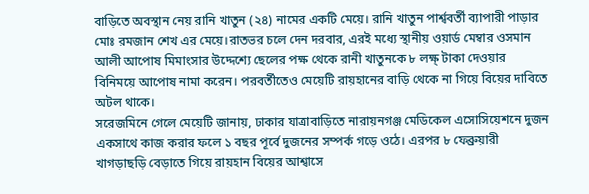বাড়িতে অবস্থান নেয় রানি খাতুন (২৪) নামের একটি মেয়ে। রানি খাতুন পার্শ্ববর্তী ব্যাপারী পাড়ার মোঃ রমজান শেখ এর মেয়ে।রাতভর চলে দেন দরবার, এরই মধ্যে স্থানীয় ওয়ার্ড মেম্বার ওসমান আলী আপোষ মিমাংসার উদ্দেশ্যে ছেলের পক্ষ থেকে রানী খাতুনকে ৮ লক্ষ্ টাকা দেওয়ার বিনিময়ে আপোষ নামা করেন। পরবর্তীতেও মেয়েটি রায়হানের বাড়ি থেকে না গিয়ে বিয়ের দাবিতে অটল থাকে।
সরেজমিনে গেলে মেয়েটি জানায়, ঢাকার যাত্রাবাড়িতে নারায়নগঞ্জ মেডিকেল এসোসিয়েশনে দুজন একসাথে কাজ করার ফলে ১ বছর পূর্বে দুজনের সম্পর্ক গড়ে ওঠে। এরপর ৮ ফেব্রুয়ারী খাগড়াছড়ি বেড়াতে গিয়ে রায়হান বিয়ের আশ্বাসে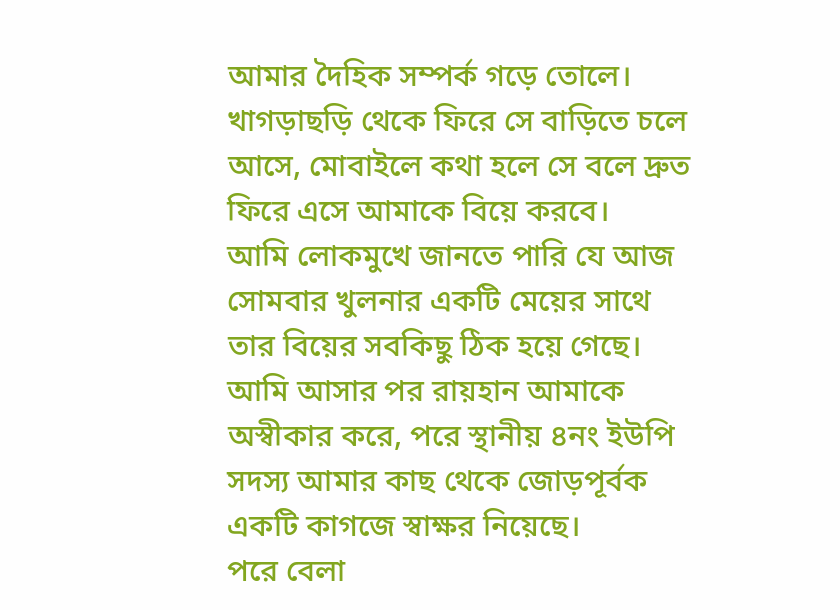আমার দৈহিক সম্পর্ক গড়ে তোলে। খাগড়াছড়ি থেকে ফিরে সে বাড়িতে চলে আসে, মোবাইলে কথা হলে সে বলে দ্রুত ফিরে এসে আমাকে বিয়ে করবে।
আমি লোকমুখে জানতে পারি যে আজ সোমবার খুলনার একটি মেয়ের সাথে তার বিয়ের সবকিছু ঠিক হয়ে গেছে। আমি আসার পর রায়হান আমাকে অস্বীকার করে, পরে স্থানীয় ৪নং ইউপি সদস্য আমার কাছ থেকে জোড়পূর্বক একটি কাগজে স্বাক্ষর নিয়েছে।
পরে বেলা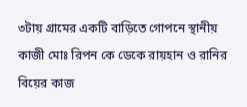৩টায় গ্রামের একটি বাড়িতে গোপনে স্থানীয় কাজী মোঃ রিপন কে ডেকে রায়হান ও রানির বিয়ের কাজ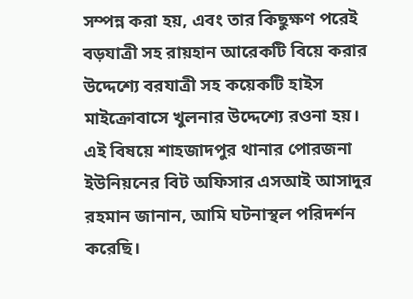সম্পন্ন করা হয়, এবং তার কিছুক্ষণ পরেই বড়যাত্রী সহ রায়হান আরেকটি বিয়ে করার উদ্দেশ্যে বরযাত্রী সহ কয়েকটি হাইস মাইক্রোবাসে খুলনার উদ্দেশ্যে রওনা হয়।
এই বিষয়ে শাহজাদপুর থানার পোরজনা ইউনিয়নের বিট অফিসার এসআই আসাদুর রহমান জানান, আমি ঘটনাস্থল পরিদর্শন করেছি।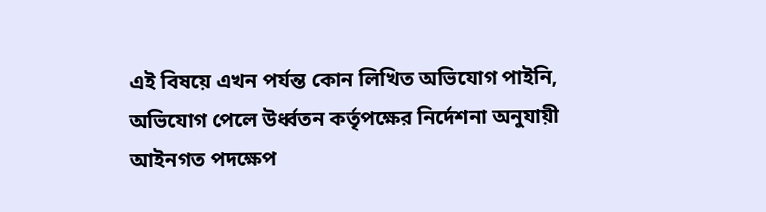এই বিষয়ে এখন পর্যন্ত কোন লিখিত অভিযোগ পাইনি, অভিযোগ পেলে উর্ধ্বতন কর্তৃপক্ষের নির্দেশনা অনুযায়ী আইনগত পদক্ষেপ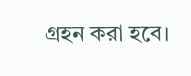গ্রহন করা হবে।